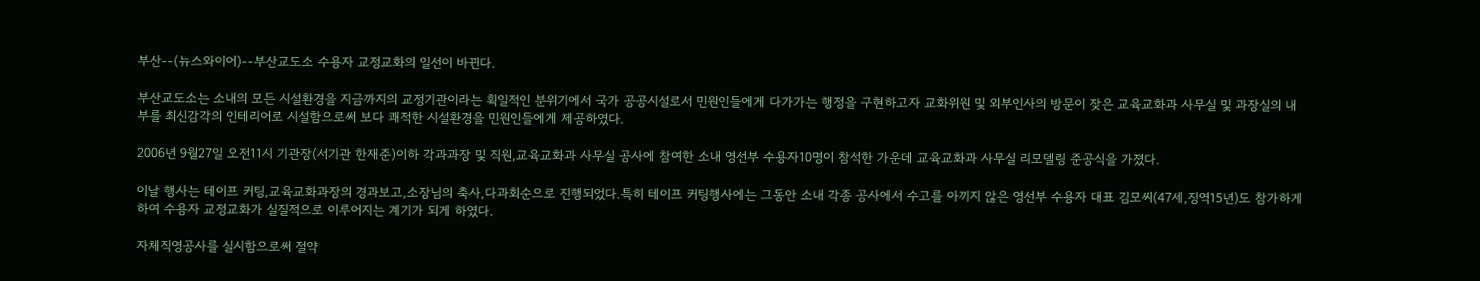부산--(뉴스와이어)--부산교도소 수용자 교정교화의 일선이 바뀐다.

부산교도소는 소내의 모든 시설환경을 지금까지의 교정기관이라는 획일적인 분위기에서 국가 공공시설로서 민원인들에게 다가가는 행정을 구현하고자 교화위원 및 외부인사의 방문이 잦은 교육교화과 사무실 및 과장실의 내부를 최신감각의 인테리어로 시설함으로써 보다 쾌적한 시설환경을 민원인들에게 제공하였다.

2006년 9월27일 오전11시 기관장(서기관 한재준)이하 각과과장 및 직원,교육교화과 사무실 공사에 참여한 소내 영선부 수용자10명이 참석한 가운데 교육교화과 사무실 리모델링 준공식을 가졌다.

이날 행사는 테이프 커팅,교육교화과장의 경과보고,소장님의 축사,다과회순으로 진행되었다.특히 테이프 커팅행사에는 그동안 소내 각종 공사에서 수고를 아끼지 않은 영선부 수용자 대표 김모씨(47세,징역15년)도 참가하게 하여 수용자 교정교화가 실질적으로 이루어지는 계기가 되게 하였다.

자체직영공사를 실시함으로써 절약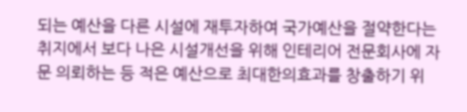되는 예산을 다른 시설에 재투자하여 국가예산을 절약한다는 취지에서 보다 나은 시설개선을 위해 인테리어 전문회사에 자문 의뢰하는 등 적은 예산으로 최대한의효과를 창출하기 위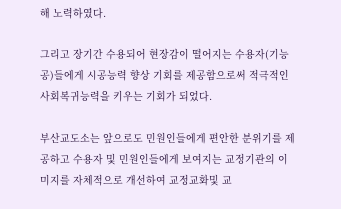해 노력하였다.

그리고 장기간 수용되어 현장감이 떨어지는 수용자(기능공)들에게 시공능력 향상 기회를 제공함으로써 적극적인 사회복귀능력을 키우는 기회가 되었다.

부산교도소는 앞으로도 민원인들에게 편안한 분위기를 제공하고 수용자 및 민원인들에게 보여지는 교정기관의 이미지를 자체적으로 개선하여 교정교화및 교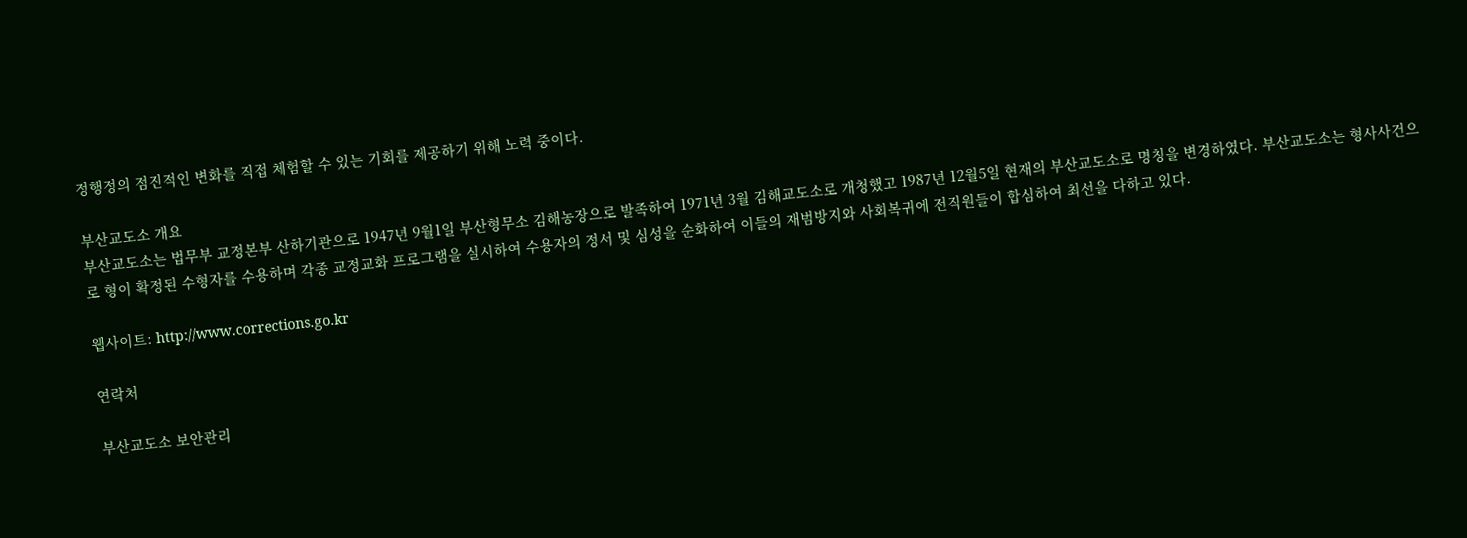정행정의 점진적인 변화를 직접 체험할 수 있는 기회를 제공하기 위해 노력 중이다.

부산교도소 개요
부산교도소는 법무부 교정본부 산하기관으로 1947년 9월1일 부산형무소 김해농장으로 발족하여 1971년 3월 김해교도소로 개청했고 1987년 12월5일 현재의 부산교도소로 명칭을 변경하였다. 부산교도소는 형사사건으로 형이 확정된 수형자를 수용하며 각종 교정교화 프로그램을 실시하여 수용자의 정서 및 심성을 순화하여 이들의 재범방지와 사회복귀에 전직원들이 합심하여 최선을 다하고 있다.

웹사이트: http://www.corrections.go.kr

연락처

부산교도소 보안관리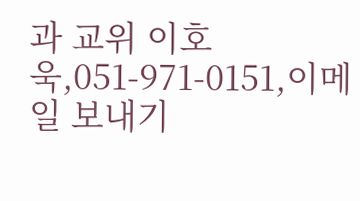과 교위 이호욱,051-971-0151,이메일 보내기